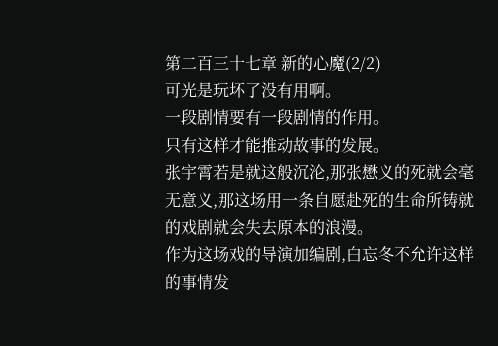第二百三十七章 新的心魔(2/2)
可光是玩坏了没有用啊。
一段剧情要有一段剧情的作用。
只有这样才能推动故事的发展。
张宇霄若是就这般沉沦,那张懋义的死就会毫无意义,那这场用一条自愿赴死的生命所铸就的戏剧就会失去原本的浪漫。
作为这场戏的导演加编剧,白忘冬不允许这样的事情发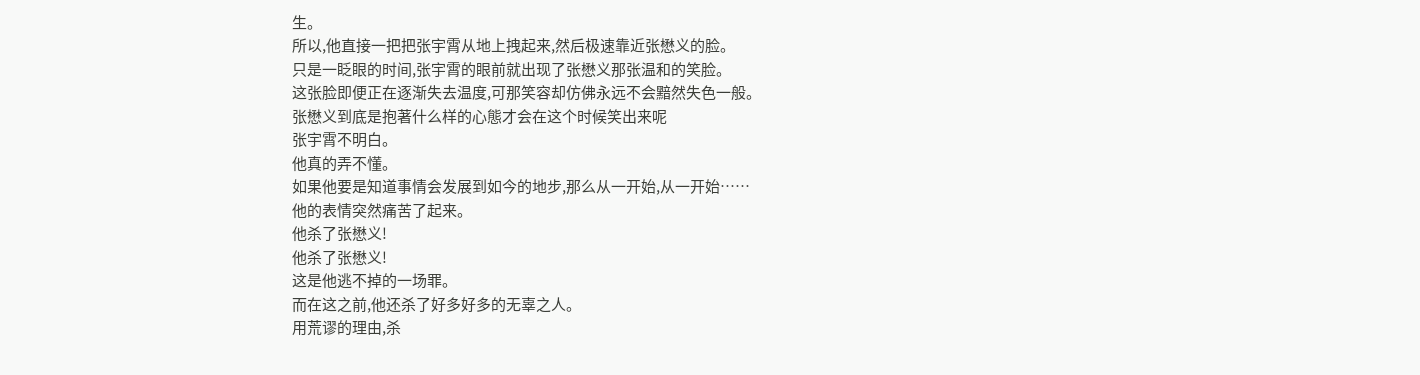生。
所以,他直接一把把张宇霄从地上拽起来,然后极速靠近张懋义的脸。
只是一眨眼的时间,张宇霄的眼前就出现了张懋义那张温和的笑脸。
这张脸即便正在逐渐失去温度,可那笑容却仿佛永远不会黯然失色一般。
张懋义到底是抱著什么样的心態才会在这个时候笑出来呢
张宇霄不明白。
他真的弄不懂。
如果他要是知道事情会发展到如今的地步,那么从一开始,从一开始……
他的表情突然痛苦了起来。
他杀了张懋义!
他杀了张懋义!
这是他逃不掉的一场罪。
而在这之前,他还杀了好多好多的无辜之人。
用荒谬的理由,杀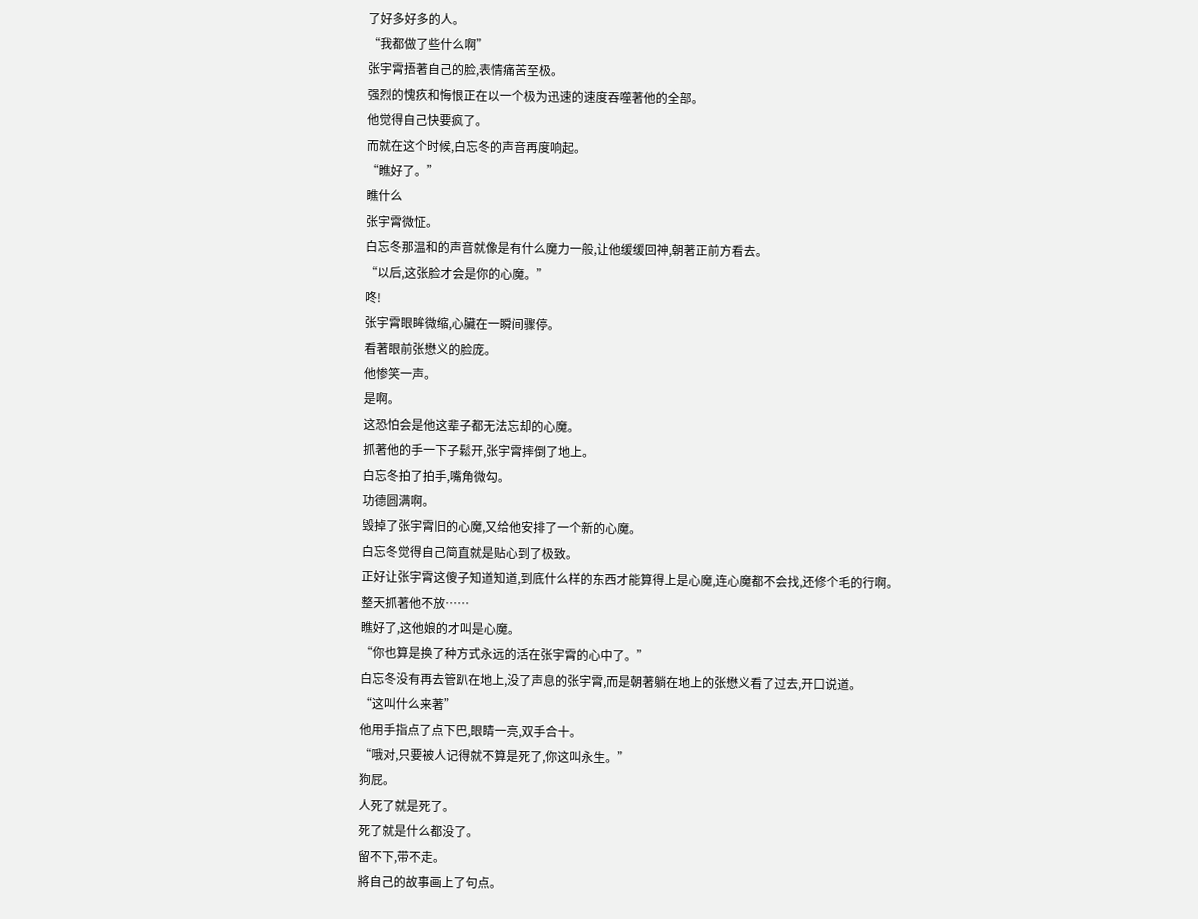了好多好多的人。
“我都做了些什么啊”
张宇霄捂著自己的脸,表情痛苦至极。
强烈的愧疚和悔恨正在以一个极为迅速的速度吞噬著他的全部。
他觉得自己快要疯了。
而就在这个时候,白忘冬的声音再度响起。
“瞧好了。”
瞧什么
张宇霄微怔。
白忘冬那温和的声音就像是有什么魔力一般,让他缓缓回神,朝著正前方看去。
“以后,这张脸才会是你的心魔。”
咚!
张宇霄眼眸微缩,心臟在一瞬间骤停。
看著眼前张懋义的脸庞。
他惨笑一声。
是啊。
这恐怕会是他这辈子都无法忘却的心魔。
抓著他的手一下子鬆开,张宇霄摔倒了地上。
白忘冬拍了拍手,嘴角微勾。
功德圆满啊。
毁掉了张宇霄旧的心魔,又给他安排了一个新的心魔。
白忘冬觉得自己简直就是贴心到了极致。
正好让张宇霄这傻子知道知道,到底什么样的东西才能算得上是心魔,连心魔都不会找,还修个毛的行啊。
整天抓著他不放……
瞧好了,这他娘的才叫是心魔。
“你也算是换了种方式永远的活在张宇霄的心中了。”
白忘冬没有再去管趴在地上,没了声息的张宇霄,而是朝著躺在地上的张懋义看了过去,开口说道。
“这叫什么来著”
他用手指点了点下巴,眼睛一亮,双手合十。
“哦对,只要被人记得就不算是死了,你这叫永生。”
狗屁。
人死了就是死了。
死了就是什么都没了。
留不下,带不走。
將自己的故事画上了句点。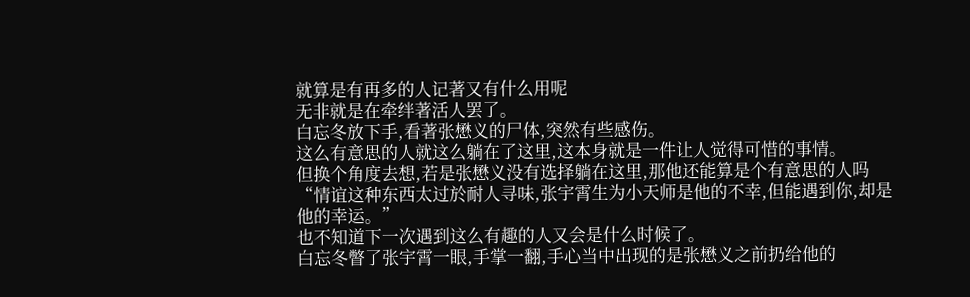就算是有再多的人记著又有什么用呢
无非就是在牵绊著活人罢了。
白忘冬放下手,看著张懋义的尸体,突然有些感伤。
这么有意思的人就这么躺在了这里,这本身就是一件让人觉得可惜的事情。
但换个角度去想,若是张懋义没有选择躺在这里,那他还能算是个有意思的人吗
“情谊这种东西太过於耐人寻味,张宇霄生为小天师是他的不幸,但能遇到你,却是他的幸运。”
也不知道下一次遇到这么有趣的人又会是什么时候了。
白忘冬瞥了张宇霄一眼,手掌一翻,手心当中出现的是张懋义之前扔给他的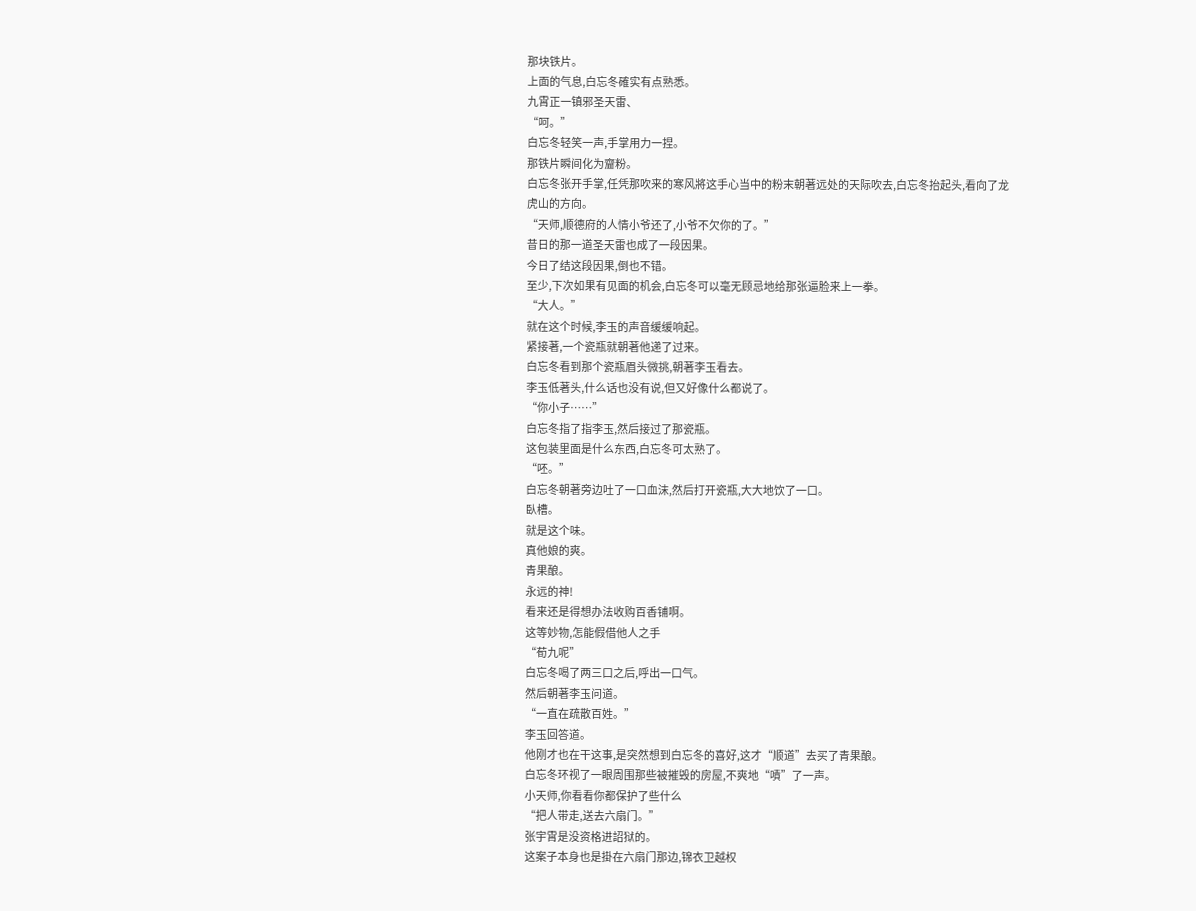那块铁片。
上面的气息,白忘冬確实有点熟悉。
九霄正一镇邪圣天雷、
“呵。”
白忘冬轻笑一声,手掌用力一捏。
那铁片瞬间化为齏粉。
白忘冬张开手掌,任凭那吹来的寒风將这手心当中的粉末朝著远处的天际吹去,白忘冬抬起头,看向了龙虎山的方向。
“天师,顺德府的人情小爷还了,小爷不欠你的了。”
昔日的那一道圣天雷也成了一段因果。
今日了结这段因果,倒也不错。
至少,下次如果有见面的机会,白忘冬可以毫无顾忌地给那张逼脸来上一拳。
“大人。”
就在这个时候,李玉的声音缓缓响起。
紧接著,一个瓷瓶就朝著他递了过来。
白忘冬看到那个瓷瓶眉头微挑,朝著李玉看去。
李玉低著头,什么话也没有说,但又好像什么都说了。
“你小子……”
白忘冬指了指李玉,然后接过了那瓷瓶。
这包装里面是什么东西,白忘冬可太熟了。
“呸。”
白忘冬朝著旁边吐了一口血沫,然后打开瓷瓶,大大地饮了一口。
臥槽。
就是这个味。
真他娘的爽。
青果酿。
永远的神!
看来还是得想办法收购百香铺啊。
这等妙物,怎能假借他人之手
“荀九呢”
白忘冬喝了两三口之后,呼出一口气。
然后朝著李玉问道。
“一直在疏散百姓。”
李玉回答道。
他刚才也在干这事,是突然想到白忘冬的喜好,这才“顺道”去买了青果酿。
白忘冬环视了一眼周围那些被摧毁的房屋,不爽地“嘖”了一声。
小天师,你看看你都保护了些什么
“把人带走,送去六扇门。”
张宇霄是没资格进詔狱的。
这案子本身也是掛在六扇门那边,锦衣卫越权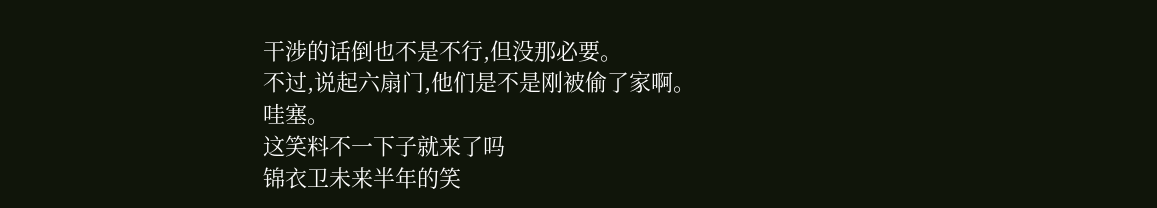干涉的话倒也不是不行,但没那必要。
不过,说起六扇门,他们是不是刚被偷了家啊。
哇塞。
这笑料不一下子就来了吗
锦衣卫未来半年的笑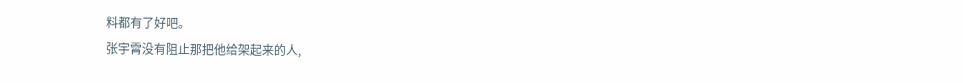料都有了好吧。
张宇霄没有阻止那把他给架起来的人,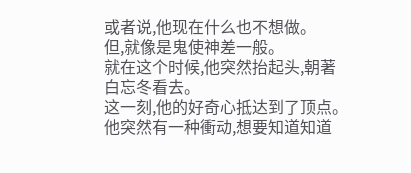或者说,他现在什么也不想做。
但,就像是鬼使神差一般。
就在这个时候,他突然抬起头,朝著白忘冬看去。
这一刻,他的好奇心抵达到了顶点。
他突然有一种衝动,想要知道知道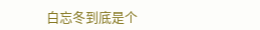白忘冬到底是个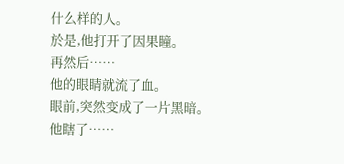什么样的人。
於是,他打开了因果瞳。
再然后……
他的眼睛就流了血。
眼前,突然变成了一片黑暗。
他瞎了……